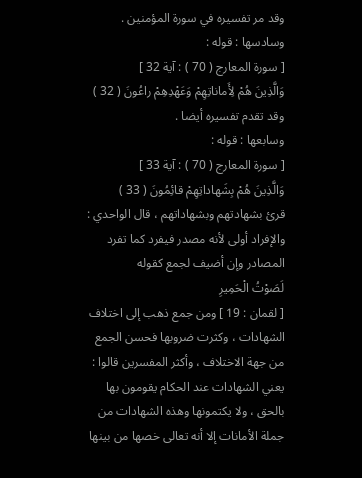وقد مر تفسيره في سورة المؤمنين .
وسادسها : قوله :
[ سورة المعارج ( 70 ) : آية 32 ]
وَالَّذِينَ هُمْ لِأَماناتِهِمْ وَعَهْدِهِمْ راعُونَ ( 32 )
وقد تقدم تفسيره أيضا .
وسابعها : قوله :
[ سورة المعارج ( 70 ) : آية 33 ]
وَالَّذِينَ هُمْ بِشَهاداتِهِمْ قائِمُونَ ( 33 )
قرئ بشهادتهم وبشهاداتهم ، قال الواحدي : والإفراد أولى لأنه مصدر فيفرد كما تفرد المصادر وإن أضيف لجمع كقوله
لَصَوْتُ الْحَمِيرِ
[ لقمان : 19 ] ومن جمع ذهب إلى اختلاف الشهادات ، وكثرت ضروبها فحسن الجمع من جهة الاختلاف ، وأكثر المفسرين قالوا : يعني الشهادات عند الحكام يقومون بها بالحق ، ولا يكتمونها وهذه الشهادات من جملة الأمانات إلا أنه تعالى خصها من بينها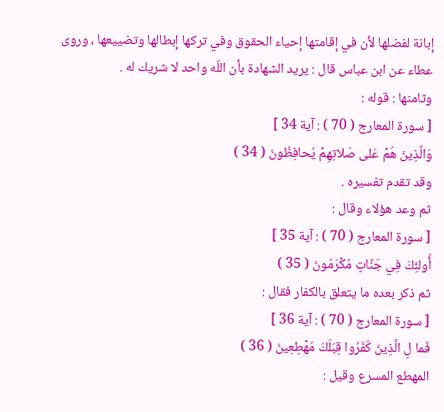إبانة لفضلها لأن في إقامتها إحياء الحقوق وفي تركها إبطالها وتضييعها ، وروى عطاء عن ابن عباس قال : يريد الشهادة بأن اللّه واحد لا شريك له .
وثامنها : قوله :
[ سورة المعارج ( 70 ) : آية 34 ]
وَالَّذِينَ هُمْ عَلى صَلاتِهِمْ يُحافِظُونَ ( 34 )
وقد تقدم تفسيره .
ثم وعد هؤلاء وقال :
[ سورة المعارج ( 70 ) : آية 35 ]
أُولئِكَ فِي جَنَّاتٍ مُكْرَمُونَ ( 35 )
ثم ذكر بعده ما يتعلق بالكفار فقال :
[ سورة المعارج ( 70 ) : آية 36 ]
فَما لِ الَّذِينَ كَفَرُوا قِبَلَكَ مُهْطِعِينَ ( 36 )
المهطع المسرع وقيل :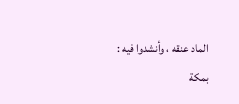الماد عنقه ، وأنشدوا فيه :
بمكة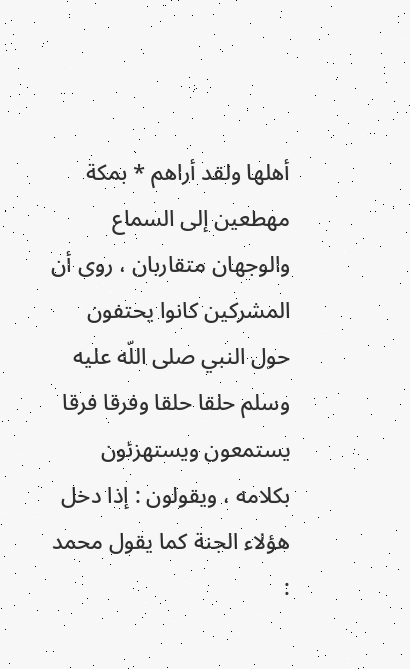أهلها ولقد أراهم * بمكة مهطعين إلى السماع
والوجهان متقاربان ، روى أن المشركين كانوا يحتفون حول النبي صلى اللّه عليه وسلم حلقا حلقا وفرقا فرقا يستمعون ويستهزئون بكلامه ، ويقولون : إذا دخل هؤلاء الجنة كما يقول محمد :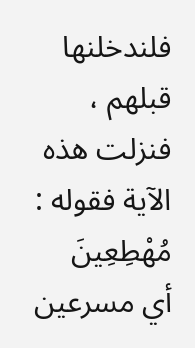فلندخلنها قبلهم ، فنزلت هذه الآية فقوله :
مُهْطِعِينَ
أي مسرعين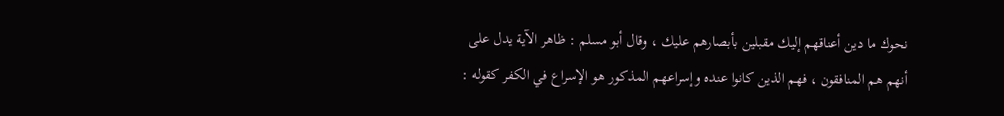نحوك ما دين أعناقهم إليك مقبلين بأبصارهم عليك ، وقال أبو مسلم : ظاهر الآية يدل على أنهم هم المنافقون ، فهم الذين كانوا عنده وإسراعهم المذكور هو الإسراع في الكفر كقوله :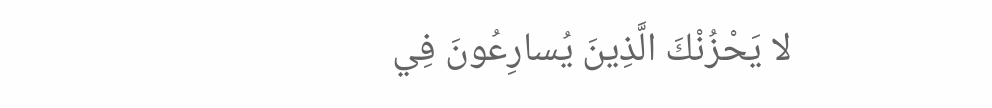لا يَحْزُنْكَ الَّذِينَ يُسارِعُونَ فِي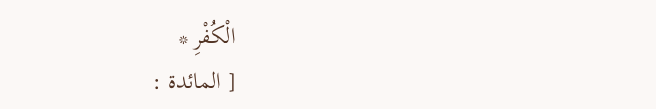الْكُفْرِ *
[ المائدة :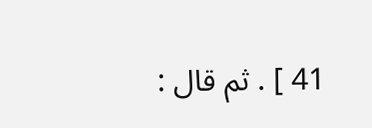41 ] . ثم قال :